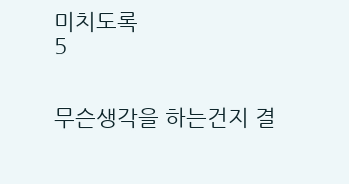미치도록
5


무슨생각을 하는건지 결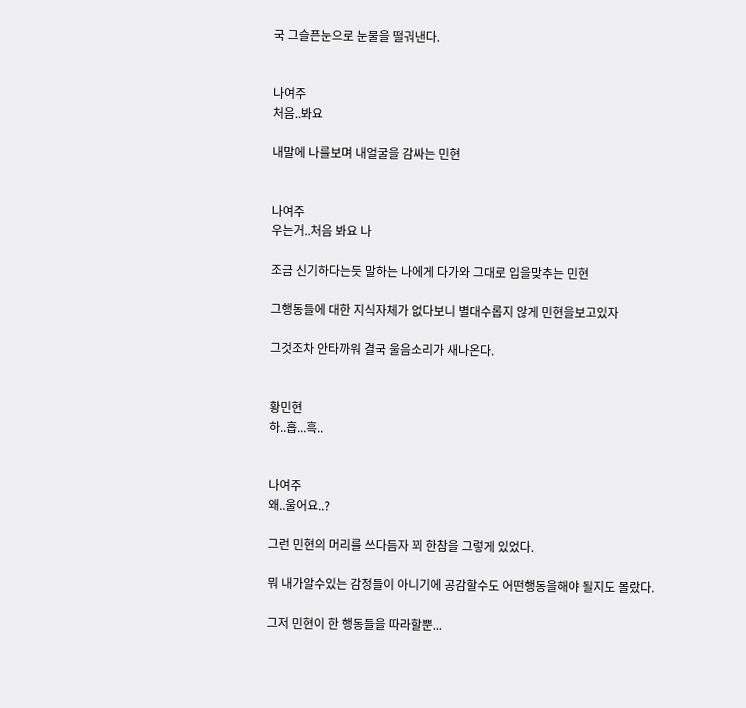국 그슬픈눈으로 눈물을 떨궈낸다.


나여주
처음..봐요

내말에 나를보며 내얼굴을 감싸는 민현


나여주
우는거..처음 봐요 나

조금 신기하다는듯 말하는 나에게 다가와 그대로 입을맞추는 민현

그행동들에 대한 지식자체가 없다보니 별대수롭지 않게 민현을보고있자

그것조차 안타까워 결국 울음소리가 새나온다.


황민현
하..흡...흑..


나여주
왜..울어요..?

그런 민현의 머리를 쓰다듬자 꾀 한참을 그렇게 있었다.

뭐 내가알수있는 감정들이 아니기에 공감할수도 어떤행동을해야 될지도 몰랐다.

그저 민현이 한 행동들을 따라할뿐...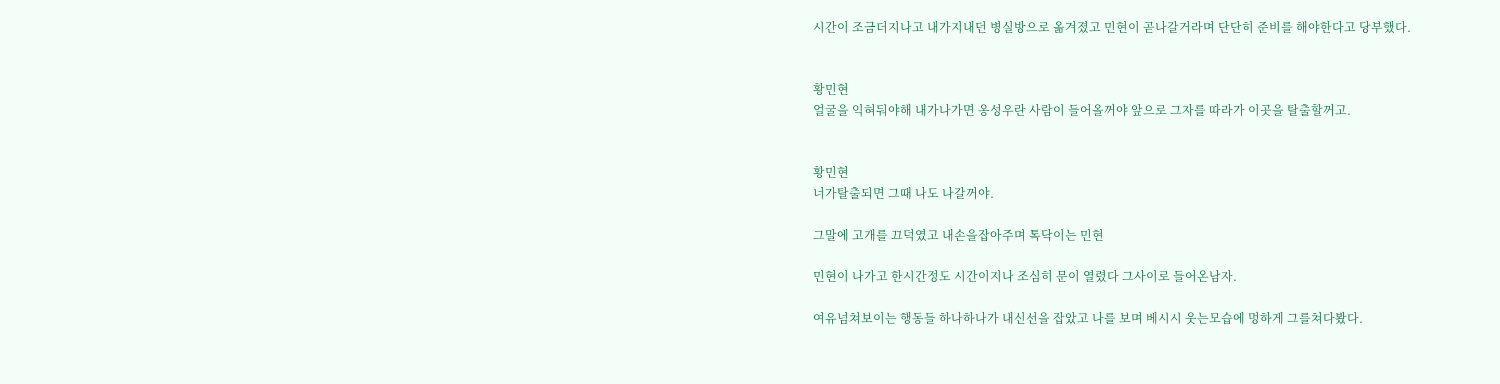시간이 조금더지나고 내가지내던 병실방으로 옮겨졌고 민현이 곧나갈거라며 단단히 준비를 해야한다고 당부했다.


황민현
얼굴을 익혀둬야해 내가나가면 옹성우란 사람이 들어올꺼야 앞으로 그자를 따라가 이곳을 탈출할꺼고.


황민현
너가탈출되면 그때 나도 나갈꺼야.

그말에 고개를 끄덕였고 내손을잡아주며 톡닥이는 민현

민현이 나가고 한시간정도 시간이지나 조심히 문이 열렸다 그사이로 들어온남자.

여유넘쳐보이는 행동들 하나하나가 내신선을 잡았고 나를 보며 베시시 웃는모습에 멍하게 그를쳐다봤다.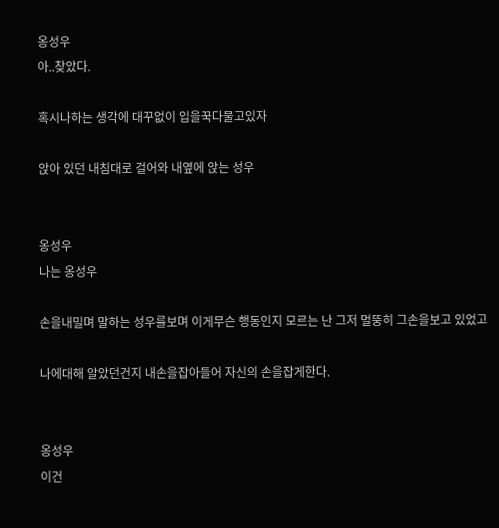옹성우
아..찾았다.

혹시나하는 생각에 대꾸없이 입을꾹다물고있자

앉아 있던 내침대로 걸어와 내옆에 앉는 성우


옹성우
나는 옹성우

손을내밀며 말하는 성우를보며 이게무슨 행동인지 모르는 난 그저 멀뚱히 그손을보고 있었고

나에대해 알았던건지 내손을잡아들어 자신의 손을잡게한다.


옹성우
이건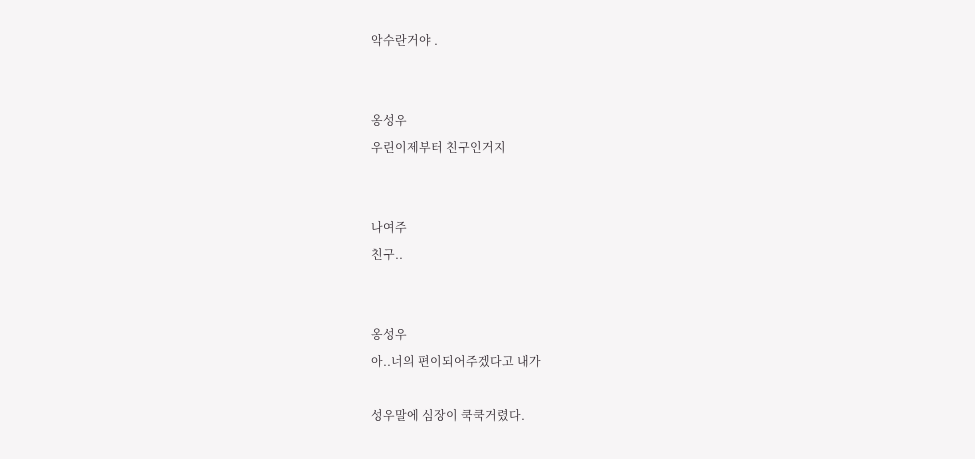악수란거야 .


옹성우
우린이제부터 친구인거지


나여주
친구..


옹성우
아..너의 편이되어주겠다고 내가

성우말에 심장이 쿡쿡거렸다.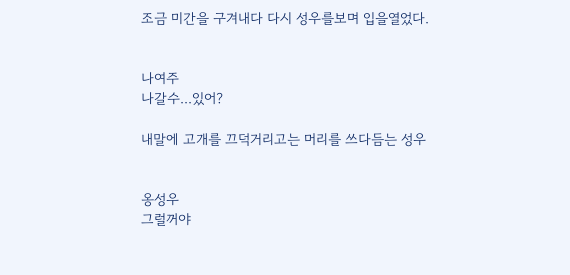조금 미간을 구겨내다 다시 성우를보며 입을열었다.


나여주
나갈수...있어?

내말에 고개를 끄덕거리고는 머리를 쓰다듬는 성우


옹성우
그럴꺼야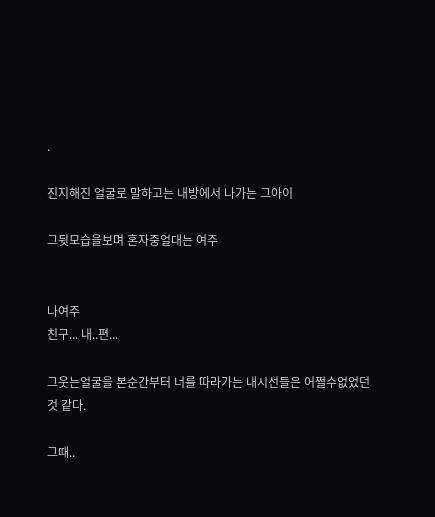.

진지해진 얼굴로 말하고는 내방에서 나가는 그아이

그뒷모습을보며 혼자중얼대는 여주


나여주
친구... 내..편...

그웃는얼굴을 본순간부터 너를 따라가는 내시선들은 어쩔수없었던것 같다.

그때..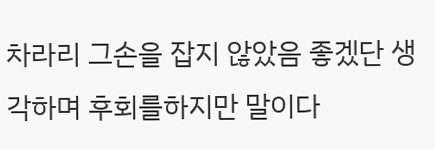차라리 그손을 잡지 않았음 좋겠단 생각하며 후회를하지만 말이다